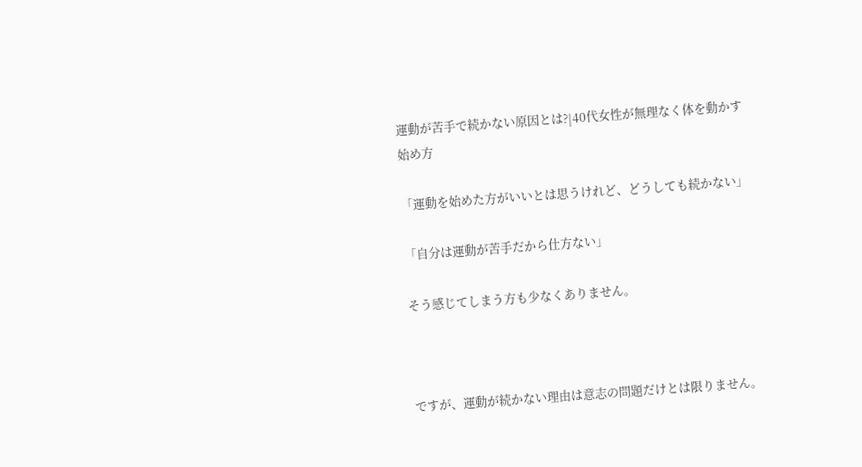運動が苦手で続かない原因とは?|40代女性が無理なく体を動かす始め方

「運動を始めた方がいいとは思うけれど、どうしても続かない」

「自分は運動が苦手だから仕方ない」

そう感じてしまう方も少なくありません。



ですが、運動が続かない理由は意志の問題だけとは限りません。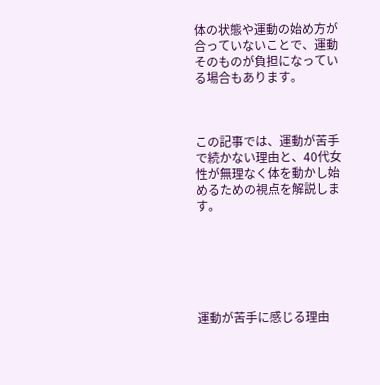体の状態や運動の始め方が合っていないことで、運動そのものが負担になっている場合もあります。



この記事では、運動が苦手で続かない理由と、40代女性が無理なく体を動かし始めるための視点を解説します。






運動が苦手に感じる理由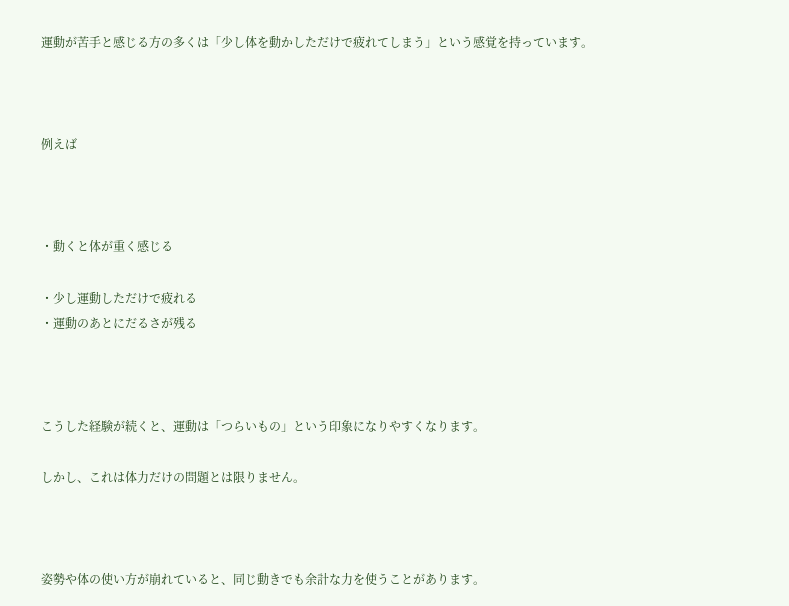運動が苦手と感じる方の多くは「少し体を動かしただけで疲れてしまう」という感覚を持っています。



例えば



・動くと体が重く感じる

・少し運動しただけで疲れる
・運動のあとにだるさが残る



こうした経験が続くと、運動は「つらいもの」という印象になりやすくなります。

しかし、これは体力だけの問題とは限りません。



姿勢や体の使い方が崩れていると、同じ動きでも余計な力を使うことがあります。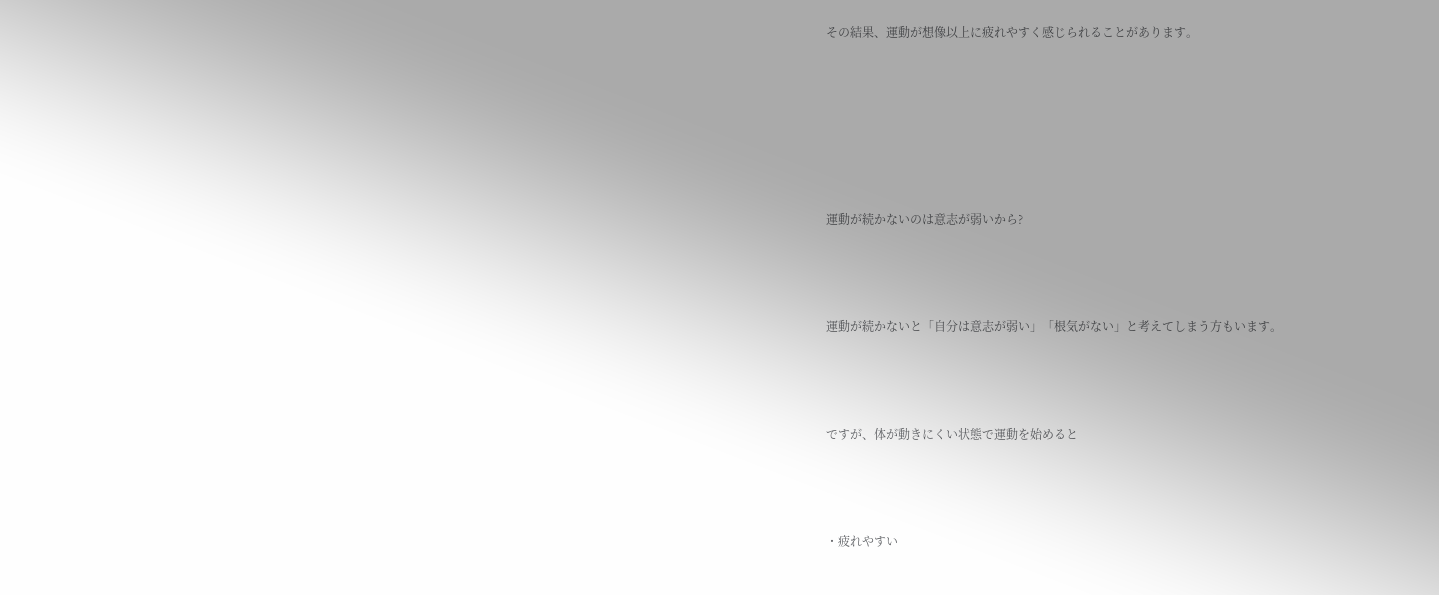その結果、運動が想像以上に疲れやすく感じられることがあります。






運動が続かないのは意志が弱いから?



運動が続かないと「自分は意志が弱い」「根気がない」と考えてしまう方もいます。



ですが、体が動きにくい状態で運動を始めると



・疲れやすい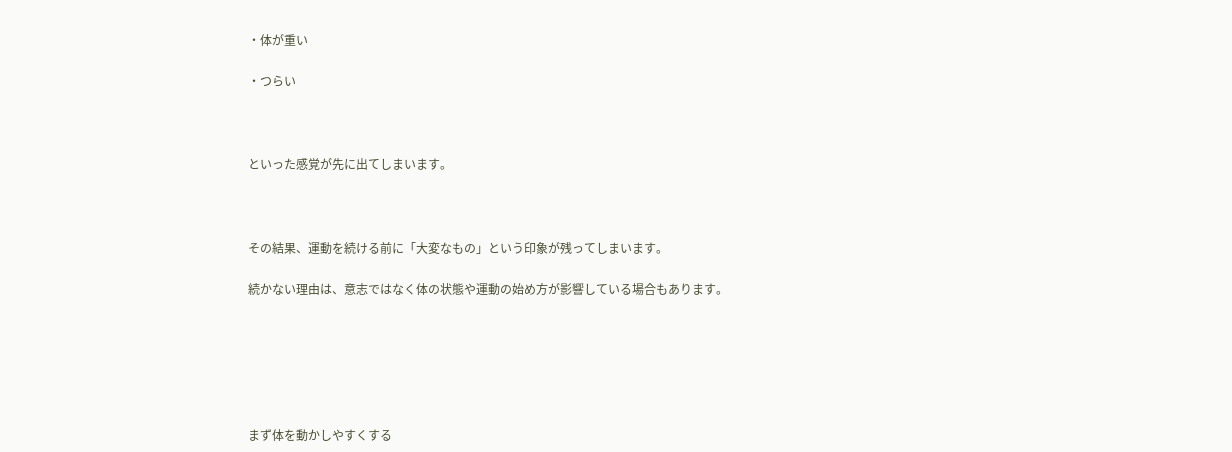・体が重い

・つらい



といった感覚が先に出てしまいます。



その結果、運動を続ける前に「大変なもの」という印象が残ってしまいます。

続かない理由は、意志ではなく体の状態や運動の始め方が影響している場合もあります。






まず体を動かしやすくする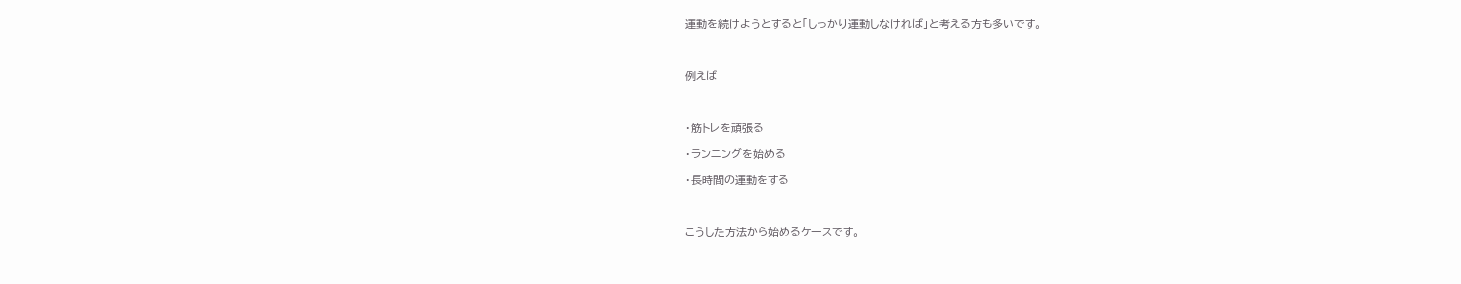運動を続けようとすると「しっかり運動しなければ」と考える方も多いです。



例えば



・筋トレを頑張る

・ランニングを始める

・長時間の運動をする



こうした方法から始めるケースです。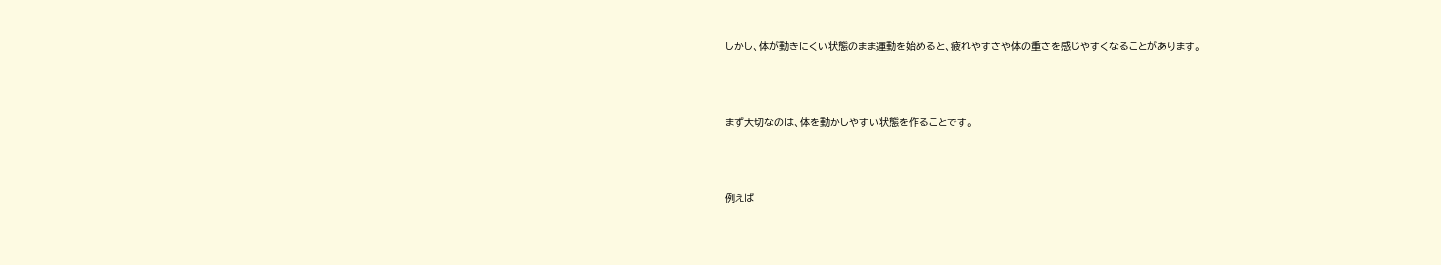しかし、体が動きにくい状態のまま運動を始めると、疲れやすさや体の重さを感じやすくなることがあります。



まず大切なのは、体を動かしやすい状態を作ることです。



例えば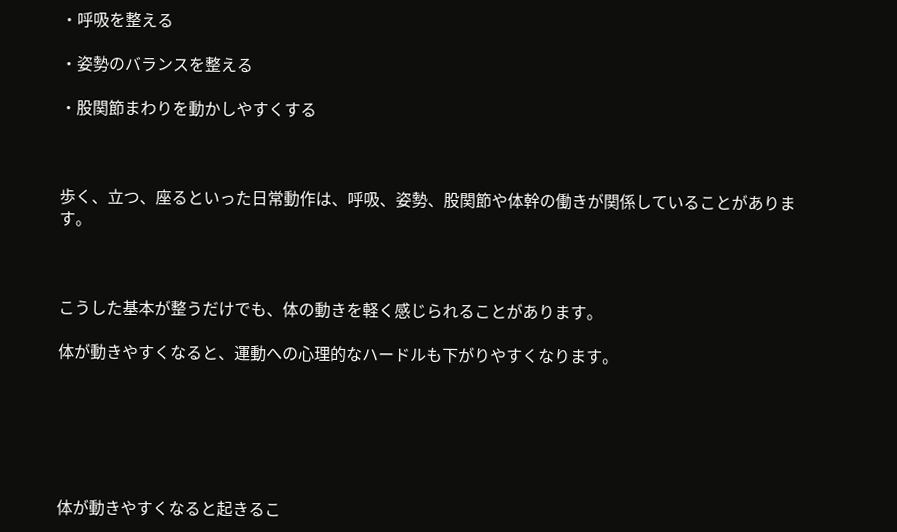・呼吸を整える

・姿勢のバランスを整える

・股関節まわりを動かしやすくする



歩く、立つ、座るといった日常動作は、呼吸、姿勢、股関節や体幹の働きが関係していることがあります。



こうした基本が整うだけでも、体の動きを軽く感じられることがあります。

体が動きやすくなると、運動への心理的なハードルも下がりやすくなります。






体が動きやすくなると起きるこ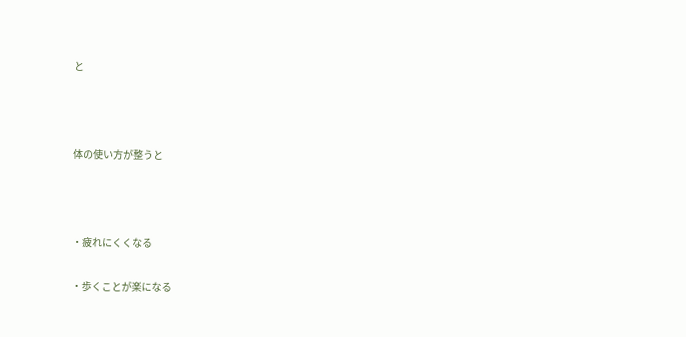と



体の使い方が整うと



・疲れにくくなる

・歩くことが楽になる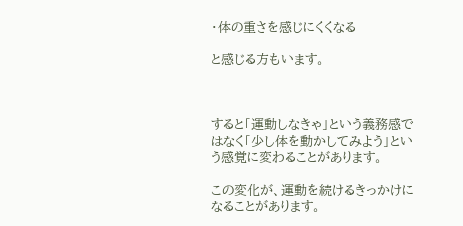・体の重さを感じにくくなる

と感じる方もいます。



すると「運動しなきゃ」という義務感ではなく「少し体を動かしてみよう」という感覚に変わることがあります。

この変化が、運動を続けるきっかけになることがあります。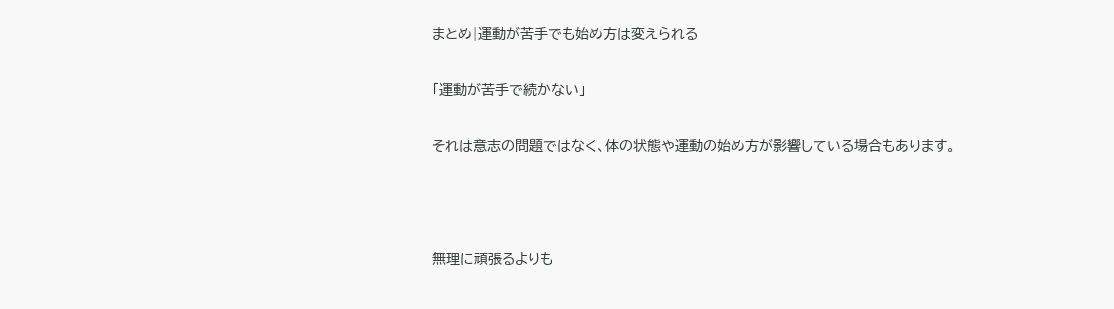まとめ|運動が苦手でも始め方は変えられる

「運動が苦手で続かない」

それは意志の問題ではなく、体の状態や運動の始め方が影響している場合もあります。



無理に頑張るよりも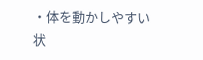・体を動かしやすい状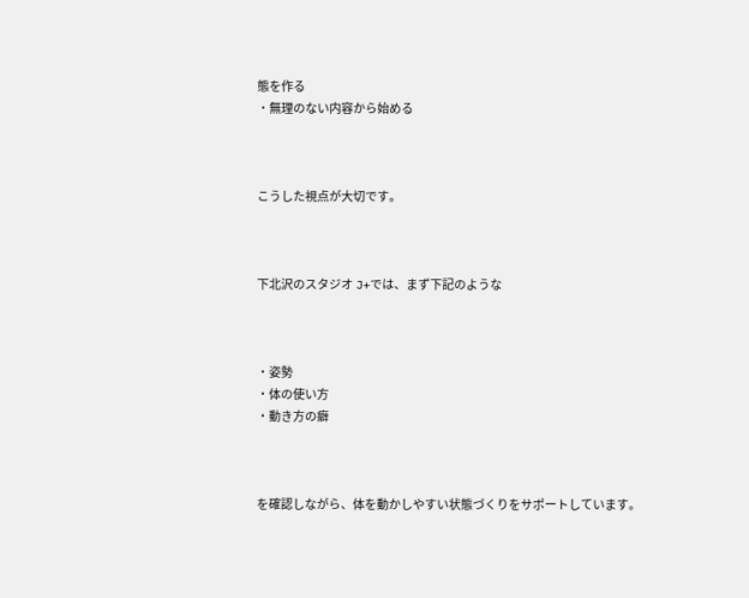態を作る
・無理のない内容から始める



こうした視点が大切です。



下北沢のスタジオ J+では、まず下記のような



・姿勢
・体の使い方
・動き方の癖



を確認しながら、体を動かしやすい状態づくりをサポートしています。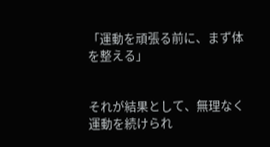「運動を頑張る前に、まず体を整える」


それが結果として、無理なく運動を続けられ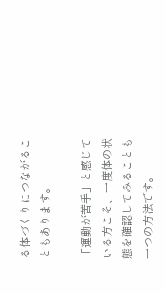る体づくりにつながることもあります。

「運動が苦手」と感じている方こそ、一度体の状態を確認してみることも一つの方法です。